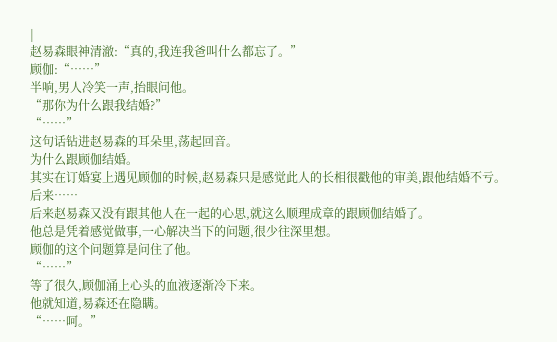|
赵易森眼神清澈:“真的,我连我爸叫什么都忘了。”
顾伽:“……”
半响,男人冷笑一声,抬眼问他。
“那你为什么跟我结婚?”
“……”
这句话钻进赵易森的耳朵里,荡起回音。
为什么跟顾伽结婚。
其实在订婚宴上遇见顾伽的时候,赵易森只是感觉此人的长相很戳他的审美,跟他结婚不亏。
后来……
后来赵易森又没有跟其他人在一起的心思,就这么顺理成章的跟顾伽结婚了。
他总是凭着感觉做事,一心解决当下的问题,很少往深里想。
顾伽的这个问题算是问住了他。
“……”
等了很久,顾伽涌上心头的血液逐渐冷下来。
他就知道,易森还在隐瞒。
“……呵。”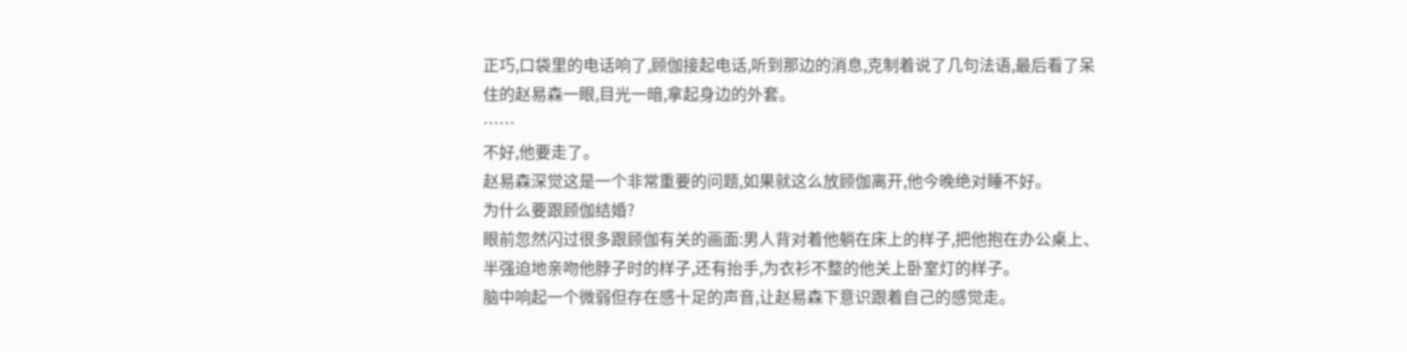正巧,口袋里的电话响了,顾伽接起电话,听到那边的消息,克制着说了几句法语,最后看了呆住的赵易森一眼,目光一暗,拿起身边的外套。
……
不好,他要走了。
赵易森深觉这是一个非常重要的问题,如果就这么放顾伽离开,他今晚绝对睡不好。
为什么要跟顾伽结婚?
眼前忽然闪过很多跟顾伽有关的画面:男人背对着他躺在床上的样子,把他抱在办公桌上、半强迫地亲吻他脖子时的样子,还有抬手,为衣衫不整的他关上卧室灯的样子。
脑中响起一个微弱但存在感十足的声音,让赵易森下意识跟着自己的感觉走。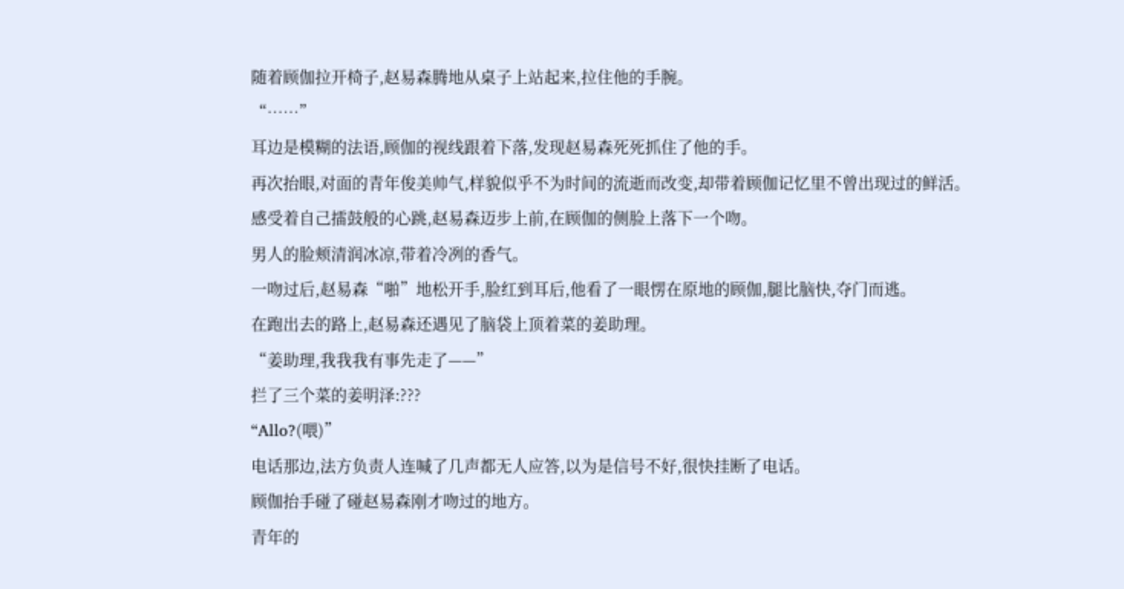随着顾伽拉开椅子,赵易森腾地从桌子上站起来,拉住他的手腕。
“……”
耳边是模糊的法语,顾伽的视线跟着下落,发现赵易森死死抓住了他的手。
再次抬眼,对面的青年俊美帅气,样貌似乎不为时间的流逝而改变,却带着顾伽记忆里不曾出现过的鲜活。
感受着自己擂鼓般的心跳,赵易森迈步上前,在顾伽的侧脸上落下一个吻。
男人的脸颊清润冰凉,带着冷冽的香气。
一吻过后,赵易森“啪”地松开手,脸红到耳后,他看了一眼愣在原地的顾伽,腿比脑快,夺门而逃。
在跑出去的路上,赵易森还遇见了脑袋上顶着菜的姜助理。
“姜助理,我我我有事先走了——”
拦了三个菜的姜明泽:???
“Allo?(喂)”
电话那边,法方负责人连喊了几声都无人应答,以为是信号不好,很快挂断了电话。
顾伽抬手碰了碰赵易森刚才吻过的地方。
青年的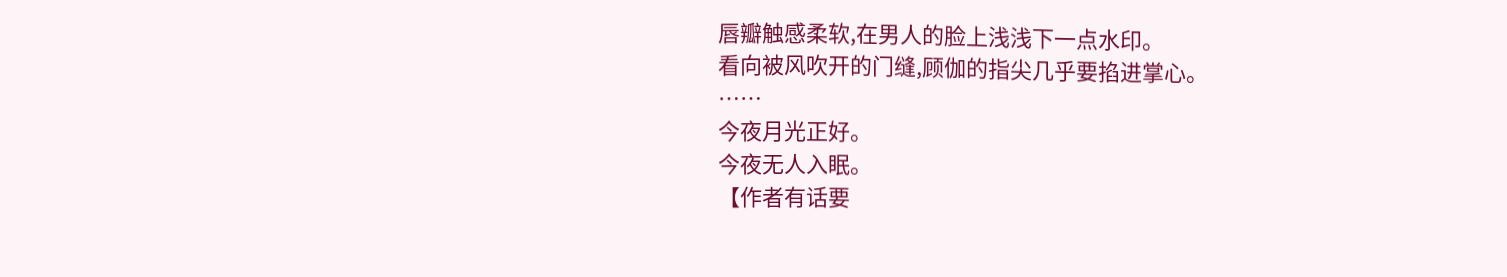唇瓣触感柔软,在男人的脸上浅浅下一点水印。
看向被风吹开的门缝,顾伽的指尖几乎要掐进掌心。
……
今夜月光正好。
今夜无人入眠。
【作者有话要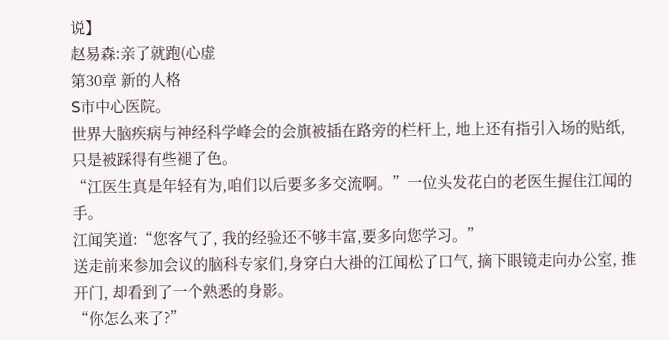说】
赵易森:亲了就跑(心虚
第30章 新的人格
S市中心医院。
世界大脑疾病与神经科学峰会的会旗被插在路旁的栏杆上, 地上还有指引入场的贴纸,只是被踩得有些褪了色。
“江医生真是年轻有为,咱们以后要多多交流啊。”一位头发花白的老医生握住江闻的手。
江闻笑道:“您客气了, 我的经验还不够丰富,要多向您学习。”
送走前来参加会议的脑科专家们,身穿白大褂的江闻松了口气, 摘下眼镜走向办公室, 推开门, 却看到了一个熟悉的身影。
“你怎么来了?”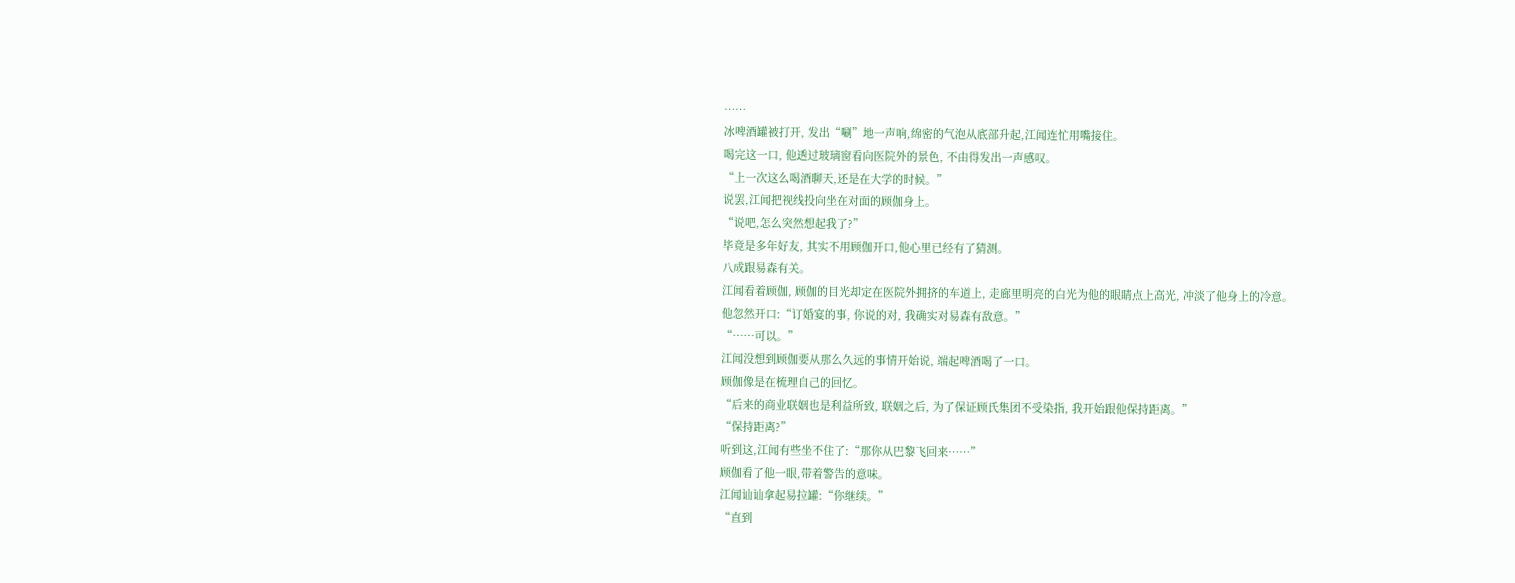……
冰啤酒罐被打开, 发出“唰”地一声响,绵密的气泡从底部升起,江闻连忙用嘴接住。
喝完这一口, 他透过玻璃窗看向医院外的景色, 不由得发出一声感叹。
“上一次这么喝酒聊天,还是在大学的时候。”
说罢,江闻把视线投向坐在对面的顾伽身上。
“说吧,怎么突然想起我了?”
毕竟是多年好友, 其实不用顾伽开口,他心里已经有了猜测。
八成跟易森有关。
江闻看着顾伽, 顾伽的目光却定在医院外拥挤的车道上, 走廊里明亮的白光为他的眼睛点上高光, 冲淡了他身上的冷意。
他忽然开口:“订婚宴的事, 你说的对, 我确实对易森有敌意。”
“……可以。”
江闻没想到顾伽要从那么久远的事情开始说, 端起啤酒喝了一口。
顾伽像是在梳理自己的回忆。
“后来的商业联姻也是利益所致, 联姻之后, 为了保证顾氏集团不受染指, 我开始跟他保持距离。”
“保持距离?”
听到这,江闻有些坐不住了:“那你从巴黎飞回来……”
顾伽看了他一眼,带着警告的意味。
江闻讪讪拿起易拉罐:“你继续。”
“直到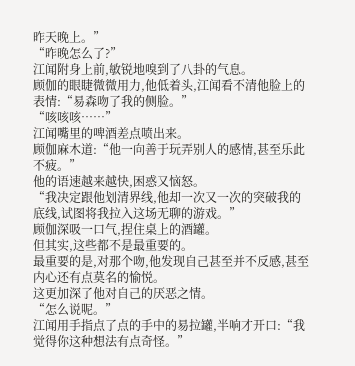昨天晚上。”
“昨晚怎么了?”
江闻附身上前,敏锐地嗅到了八卦的气息。
顾伽的眼睫微微用力,他低着头,江闻看不清他脸上的表情:“易森吻了我的侧脸。”
“咳咳咳……”
江闻嘴里的啤酒差点喷出来。
顾伽麻木道:“他一向善于玩弄别人的感情,甚至乐此不疲。”
他的语速越来越快,困惑又恼怒。
“我决定跟他划清界线,他却一次又一次的突破我的底线,试图将我拉入这场无聊的游戏。”
顾伽深吸一口气,捏住桌上的酒罐。
但其实,这些都不是最重要的。
最重要的是,对那个吻,他发现自己甚至并不反感,甚至内心还有点莫名的愉悦。
这更加深了他对自己的厌恶之情。
“怎么说呢。”
江闻用手指点了点的手中的易拉罐,半响才开口:“我觉得你这种想法有点奇怪。”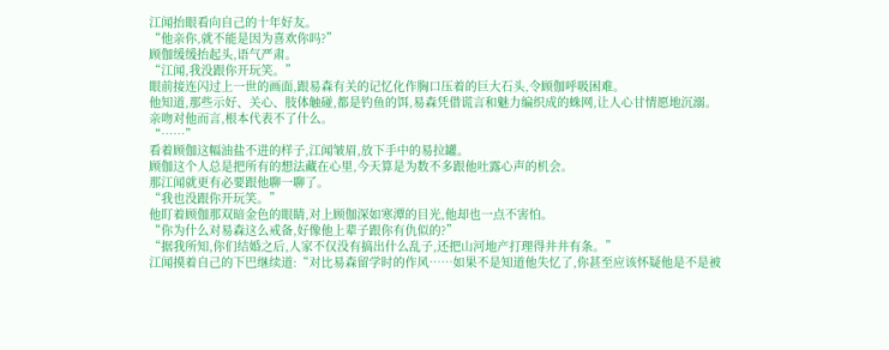江闻抬眼看向自己的十年好友。
“他亲你,就不能是因为喜欢你吗?”
顾伽缓缓抬起头,语气严肃。
“江闻,我没跟你开玩笑。”
眼前接连闪过上一世的画面,跟易森有关的记忆化作胸口压着的巨大石头,令顾伽呼吸困难。
他知道,那些示好、关心、肢体触碰,都是钓鱼的饵,易森凭借谎言和魅力编织成的蛛网,让人心甘情愿地沉溺。
亲吻对他而言,根本代表不了什么。
“……”
看着顾伽这幅油盐不进的样子,江闻皱眉,放下手中的易拉罐。
顾伽这个人总是把所有的想法藏在心里,今天算是为数不多跟他吐露心声的机会。
那江闻就更有必要跟他聊一聊了。
“我也没跟你开玩笑。”
他盯着顾伽那双暗金色的眼睛,对上顾伽深如寒潭的目光,他却也一点不害怕。
“你为什么对易森这么戒备,好像他上辈子跟你有仇似的?”
“据我所知,你们结婚之后,人家不仅没有搞出什么乱子,还把山河地产打理得井井有条。”
江闻摸着自己的下巴继续道:“对比易森留学时的作风……如果不是知道他失忆了,你甚至应该怀疑他是不是被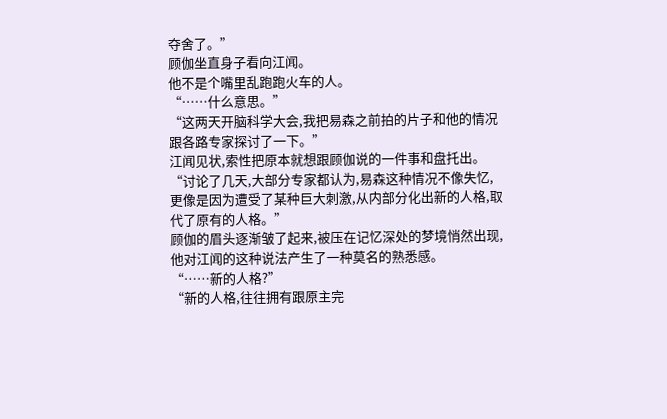夺舍了。”
顾伽坐直身子看向江闻。
他不是个嘴里乱跑跑火车的人。
“……什么意思。”
“这两天开脑科学大会,我把易森之前拍的片子和他的情况跟各路专家探讨了一下。”
江闻见状,索性把原本就想跟顾伽说的一件事和盘托出。
“讨论了几天,大部分专家都认为,易森这种情况不像失忆,更像是因为遭受了某种巨大刺激,从内部分化出新的人格,取代了原有的人格。”
顾伽的眉头逐渐皱了起来,被压在记忆深处的梦境悄然出现,他对江闻的这种说法产生了一种莫名的熟悉感。
“……新的人格?”
“新的人格,往往拥有跟原主完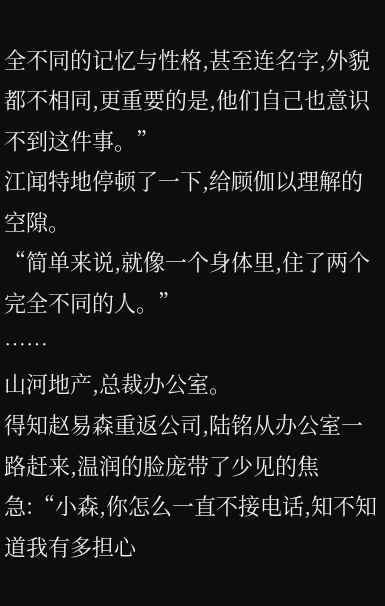全不同的记忆与性格,甚至连名字,外貌都不相同,更重要的是,他们自己也意识不到这件事。”
江闻特地停顿了一下,给顾伽以理解的空隙。
“简单来说,就像一个身体里,住了两个完全不同的人。”
……
山河地产,总裁办公室。
得知赵易森重返公司,陆铭从办公室一路赶来,温润的脸庞带了少见的焦急:“小森,你怎么一直不接电话,知不知道我有多担心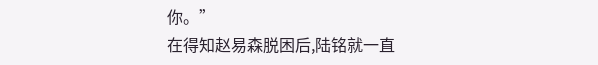你。”
在得知赵易森脱困后,陆铭就一直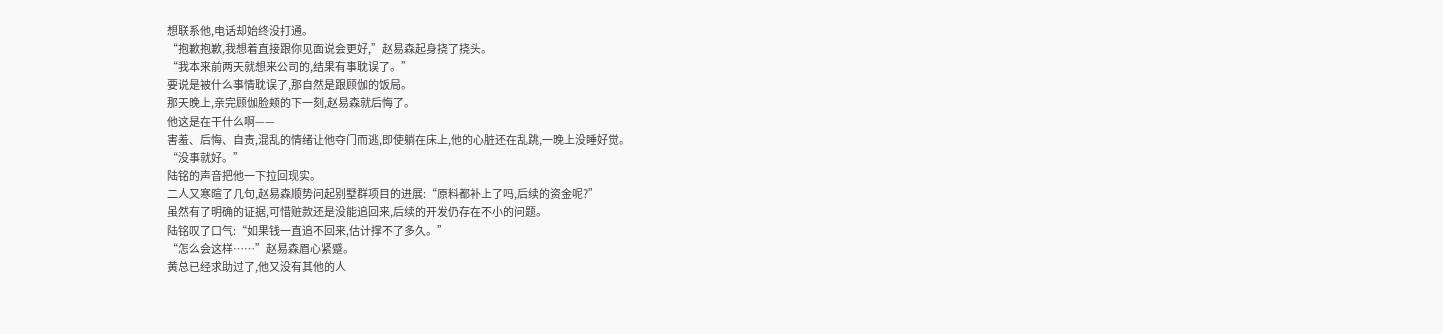想联系他,电话却始终没打通。
“抱歉抱歉,我想着直接跟你见面说会更好,”赵易森起身挠了挠头。
“我本来前两天就想来公司的,结果有事耽误了。”
要说是被什么事情耽误了,那自然是跟顾伽的饭局。
那天晚上,亲完顾伽脸颊的下一刻,赵易森就后悔了。
他这是在干什么啊——
害羞、后悔、自责,混乱的情绪让他夺门而逃,即使躺在床上,他的心脏还在乱跳,一晚上没睡好觉。
“没事就好。”
陆铭的声音把他一下拉回现实。
二人又寒暄了几句,赵易森顺势问起别墅群项目的进展:“原料都补上了吗,后续的资金呢?”
虽然有了明确的证据,可惜赃款还是没能追回来,后续的开发仍存在不小的问题。
陆铭叹了口气:“如果钱一直追不回来,估计撑不了多久。”
“怎么会这样……”赵易森眉心紧蹙。
黄总已经求助过了,他又没有其他的人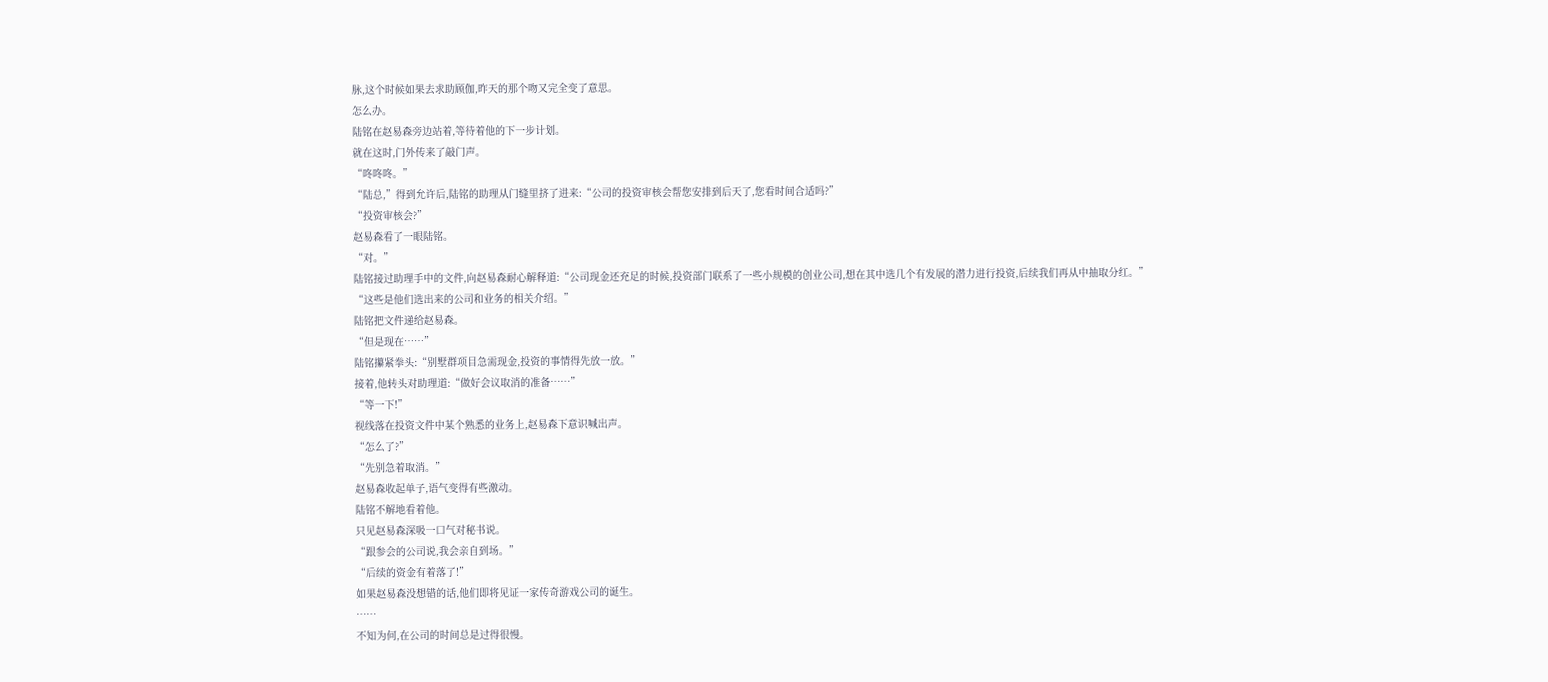脉,这个时候如果去求助顾伽,昨天的那个吻又完全变了意思。
怎么办。
陆铭在赵易森旁边站着,等待着他的下一步计划。
就在这时,门外传来了敲门声。
“咚咚咚。”
“陆总,”得到允许后,陆铭的助理从门缝里挤了进来:“公司的投资审核会帮您安排到后天了,您看时间合适吗?”
“投资审核会?”
赵易森看了一眼陆铭。
“对。”
陆铭接过助理手中的文件,向赵易森耐心解释道:“公司现金还充足的时候,投资部门联系了一些小规模的创业公司,想在其中选几个有发展的潜力进行投资,后续我们再从中抽取分红。”
“这些是他们选出来的公司和业务的相关介绍。”
陆铭把文件递给赵易森。
“但是现在……”
陆铭攥紧拳头:“别墅群项目急需现金,投资的事情得先放一放。”
接着,他转头对助理道:“做好会议取消的准备……”
“等一下!”
视线落在投资文件中某个熟悉的业务上,赵易森下意识喊出声。
“怎么了?”
“先别急着取消。”
赵易森收起单子,语气变得有些激动。
陆铭不解地看着他。
只见赵易森深吸一口气对秘书说。
“跟参会的公司说,我会亲自到场。”
“后续的资金有着落了!”
如果赵易森没想错的话,他们即将见证一家传奇游戏公司的诞生。
……
不知为何,在公司的时间总是过得很慢。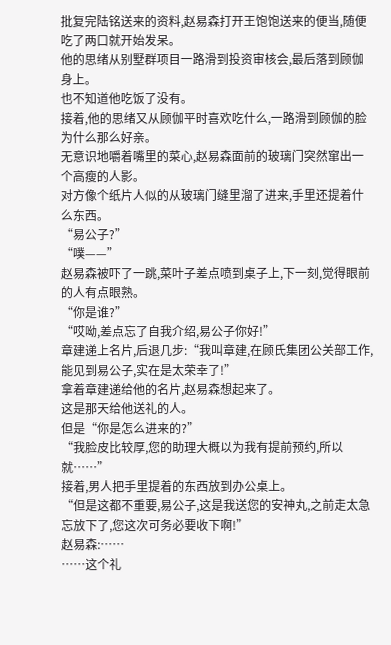批复完陆铭送来的资料,赵易森打开王饱饱送来的便当,随便吃了两口就开始发呆。
他的思绪从别墅群项目一路滑到投资审核会,最后落到顾伽身上。
也不知道他吃饭了没有。
接着,他的思绪又从顾伽平时喜欢吃什么,一路滑到顾伽的脸为什么那么好亲。
无意识地嚼着嘴里的菜心,赵易森面前的玻璃门突然窜出一个高瘦的人影。
对方像个纸片人似的从玻璃门缝里溜了进来,手里还提着什么东西。
“易公子?”
“噗——”
赵易森被吓了一跳,菜叶子差点喷到桌子上,下一刻,觉得眼前的人有点眼熟。
“你是谁?”
“哎呦,差点忘了自我介绍,易公子你好!”
章建递上名片,后退几步:“我叫章建,在顾氏集团公关部工作,能见到易公子,实在是太荣幸了!”
拿着章建递给他的名片,赵易森想起来了。
这是那天给他送礼的人。
但是“你是怎么进来的?”
“我脸皮比较厚,您的助理大概以为我有提前预约,所以就……”
接着,男人把手里提着的东西放到办公桌上。
“但是这都不重要,易公子,这是我送您的安神丸,之前走太急忘放下了,您这次可务必要收下啊!”
赵易森:……
……这个礼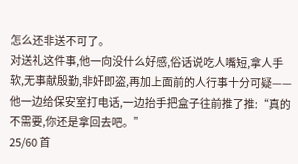怎么还非送不可了。
对送礼这件事,他一向没什么好感,俗话说吃人嘴短,拿人手软,无事献殷勤,非奸即盗,再加上面前的人行事十分可疑——
他一边给保安室打电话,一边抬手把盒子往前推了推:“真的不需要,你还是拿回去吧。”
25/60 首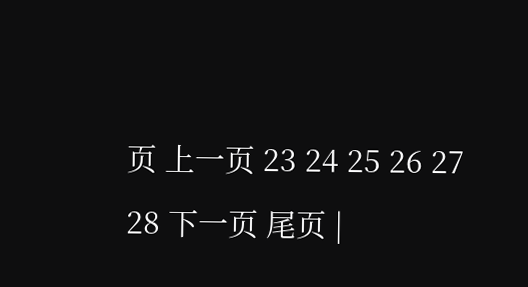页 上一页 23 24 25 26 27 28 下一页 尾页 |